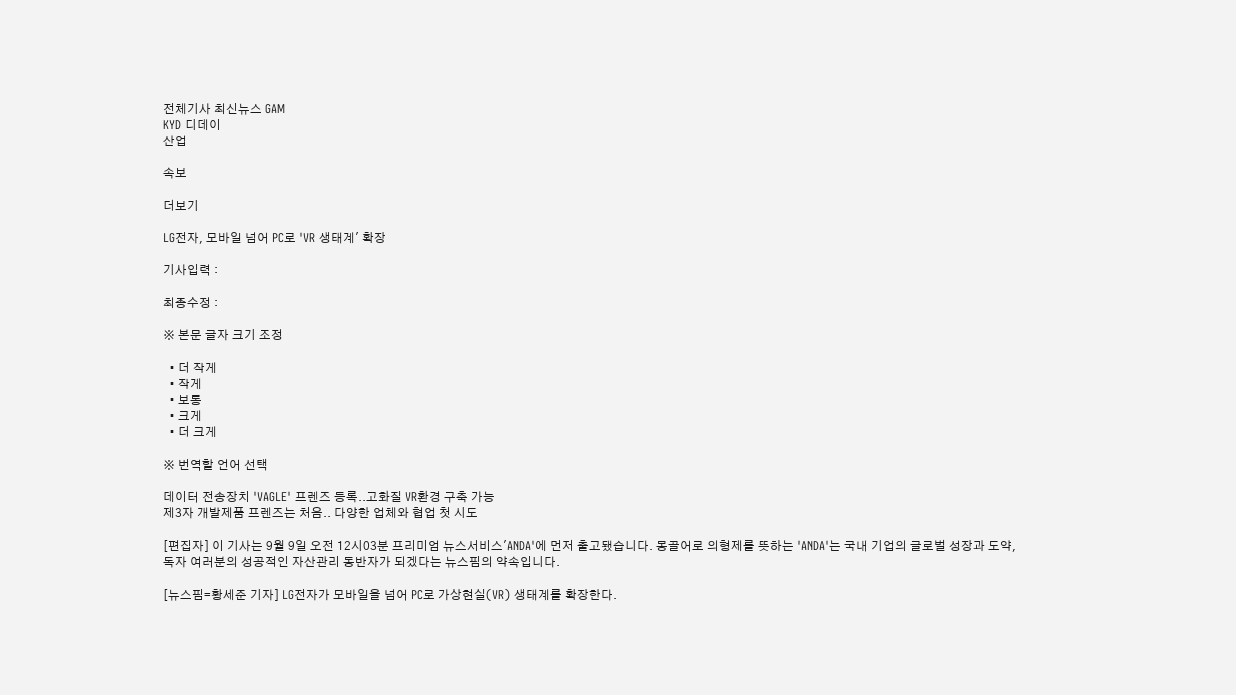전체기사 최신뉴스 GAM
KYD 디데이
산업

속보

더보기

LG전자, 모바일 넘어 PC로 'VR 생태계' 확장

기사입력 :

최종수정 :

※ 본문 글자 크기 조정

  • 더 작게
  • 작게
  • 보통
  • 크게
  • 더 크게

※ 번역할 언어 선택

데이터 전송장치 'VAGLE' 프렌즈 등록..고화질 VR환경 구축 가능
제3자 개발제품 프렌즈는 처음.. 다양한 업체와 협업 첫 시도

[편집자] 이 기사는 9월 9일 오전 12시03분 프리미엄 뉴스서비스'ANDA'에 먼저 출고됐습니다. 몽골어로 의형제를 뜻하는 'ANDA'는 국내 기업의 글로벌 성장과 도약, 독자 여러분의 성공적인 자산관리 동반자가 되겠다는 뉴스핌의 약속입니다.

[뉴스핌=황세준 기자] LG전자가 모바일을 넘어 PC로 가상현실(VR) 생태계를 확장한다.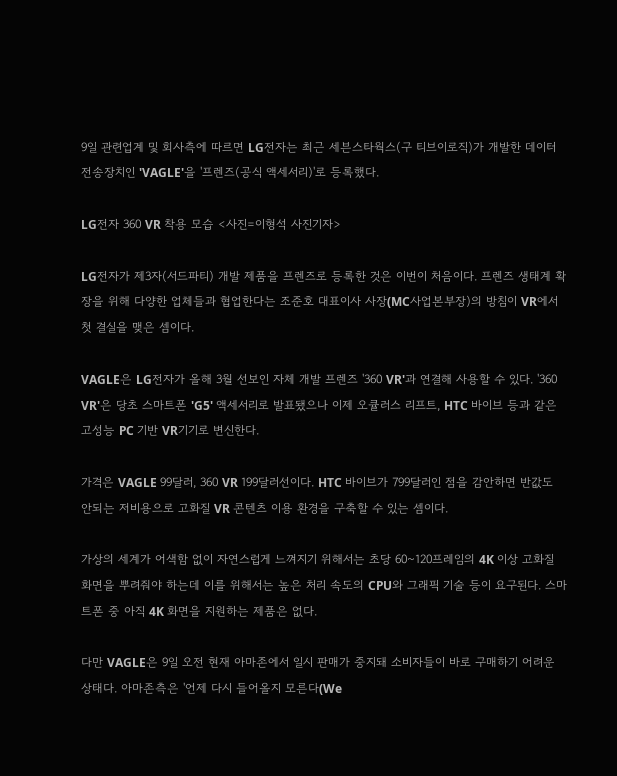9일 관련업계 및 회사측에 따르면 LG전자는 최근 세븐스타웍스(구 티브이로직)가 개발한 데이터 전송장치인 'VAGLE'을 '프렌즈(공식 액세서리)'로 등록했다.

LG전자 360 VR 착용 모습 <사진=이형석 사진기자>

LG전자가 제3자(서드파티) 개발 제품을 프렌즈로 등록한 것은 이번이 처음이다. 프렌즈 생태계 확장을 위해 다양한 업체들과 협업한다는 조준호 대표이사 사장(MC사업본부장)의 방침이 VR에서 첫 결실을 맺은 셈이다.

VAGLE은 LG전자가 올해 3월 선보인 자체 개발 프렌즈 '360 VR'과 연결해 사용할 수 있다. '360 VR'은 당초 스마트폰 'G5' 액세서리로 발표됐으나 이제 오큘러스 리프트, HTC 바이브 등과 같은 고성능 PC 기반 VR기기로 변신한다.

가격은 VAGLE 99달러, 360 VR 199달러선이다. HTC 바이브가 799달러인 점을 감안하면 반값도 안되는 저비용으로 고화질 VR 콘텐츠 이용 환경을 구축할 수 있는 셈이다.

가상의 세계가 어색함 없이 자연스럽게 느껴지기 위해서는 초당 60~120프레임의 4K 이상 고화질 화면을 뿌려줘야 하는데 이를 위해서는 높은 처리 속도의 CPU와 그래픽 기술 등이 요구된다. 스마트폰 중 아직 4K 화면을 지원하는 제품은 없다.

다만 VAGLE은 9일 오전 현재 아마존에서 일시 판매가 중지돼 소비자들이 바로 구매하기 어려운 상태다. 아마존측은 '언제 다시 들어올지 모른다(We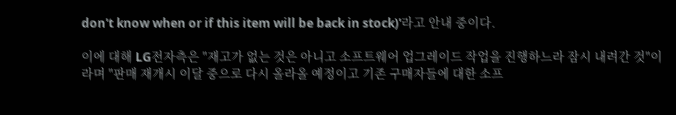don't know when or if this item will be back in stock)'라고 안내 중이다.

이에 대해 LG전자측은 "재고가 없는 것은 아니고 소프트웨어 업그레이드 작업을 진행하느라 잠시 내려간 것"이라며 "판매 재개시 이달 중으로 다시 올라올 예정이고 기존 구매자들에 대한 소프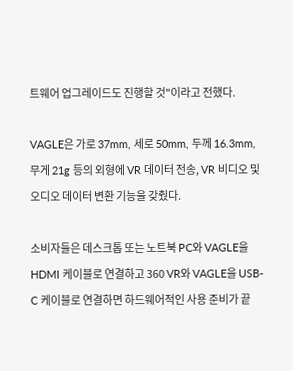트웨어 업그레이드도 진행할 것"이라고 전했다.

VAGLE은 가로 37mm, 세로 50mm, 두께 16.3mm, 무게 21g 등의 외형에 VR 데이터 전송, VR 비디오 및 오디오 데이터 변환 기능을 갖췄다.

소비자들은 데스크톱 또는 노트북 PC와 VAGLE을 HDMI 케이블로 연결하고 360 VR와 VAGLE을 USB-C 케이블로 연결하면 하드웨어적인 사용 준비가 끝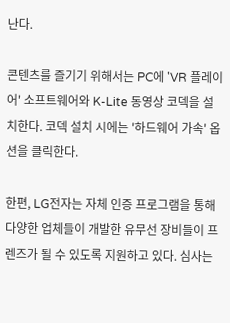난다.

콘텐츠를 즐기기 위해서는 PC에 'VR 플레이어' 소프트웨어와 K-Lite 동영상 코덱을 설치한다. 코덱 설치 시에는 '하드웨어 가속' 옵션을 클릭한다.

한편, LG전자는 자체 인증 프로그램을 통해 다양한 업체들이 개발한 유무선 장비들이 프렌즈가 될 수 있도록 지원하고 있다. 심사는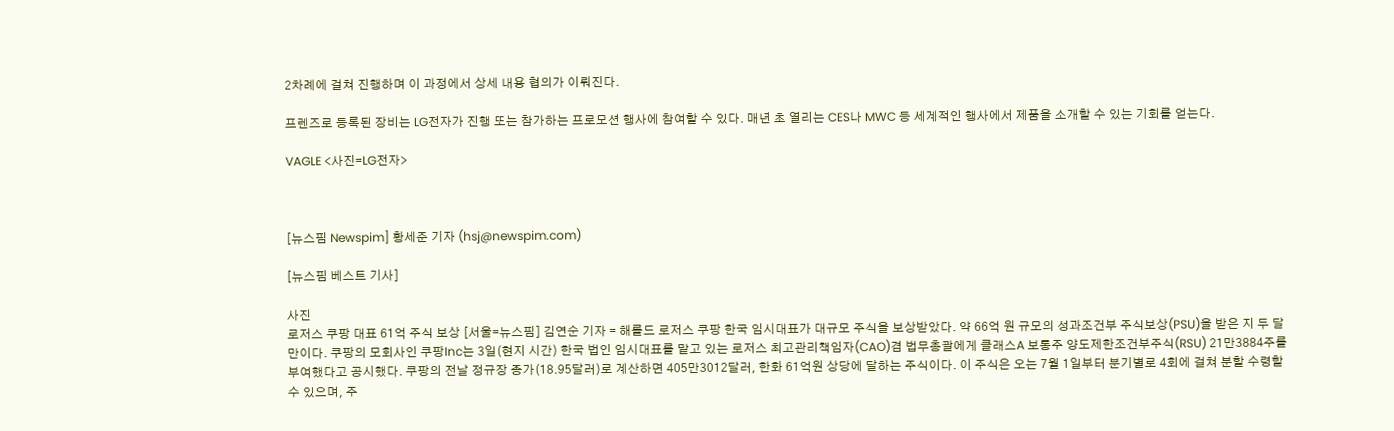2차례에 걸쳐 진행하며 이 과정에서 상세 내용 협의가 이뤄진다.

프렌즈로 등록된 장비는 LG전자가 진행 또는 참가하는 프로모션 행사에 참여할 수 있다. 매년 초 열리는 CES나 MWC 등 세계적인 행사에서 제품을 소개할 수 있는 기회를 얻는다.

VAGLE <사진=LG전자>



[뉴스핌 Newspim] 황세준 기자 (hsj@newspim.com)

[뉴스핌 베스트 기사]

사진
로저스 쿠팡 대표 61억 주식 보상 [서울=뉴스핌] 김연순 기자 = 해롤드 로저스 쿠팡 한국 임시대표가 대규모 주식을 보상받았다. 약 66억 원 규모의 성과조건부 주식보상(PSU)을 받은 지 두 달 만이다. 쿠팡의 모회사인 쿠팡Inc는 3일(현지 시간) 한국 법인 임시대표를 맡고 있는 로저스 최고관리책임자(CAO)겸 법무총괄에게 클래스A 보통주 양도제한조건부주식(RSU) 21만3884주를 부여했다고 공시했다. 쿠팡의 전날 정규장 종가(18.95달러)로 계산하면 405만3012달러, 한화 61억원 상당에 달하는 주식이다. 이 주식은 오는 7월 1일부터 분기별로 4회에 걸쳐 분할 수령할 수 있으며, 주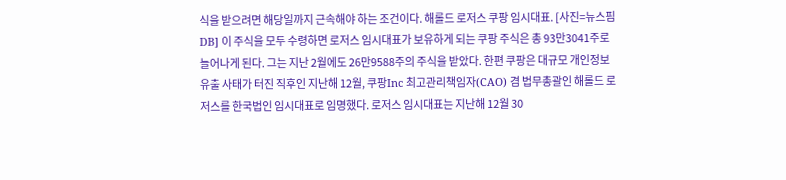식을 받으려면 해당일까지 근속해야 하는 조건이다. 해롤드 로저스 쿠팡 임시대표. [사진=뉴스핌DB] 이 주식을 모두 수령하면 로저스 임시대표가 보유하게 되는 쿠팡 주식은 총 93만3041주로 늘어나게 된다. 그는 지난 2월에도 26만9588주의 주식을 받았다. 한편 쿠팡은 대규모 개인정보 유출 사태가 터진 직후인 지난해 12월, 쿠팡Inc 최고관리책임자(CAO) 겸 법무총괄인 해롤드 로저스를 한국법인 임시대표로 임명했다. 로저스 임시대표는 지난해 12월 30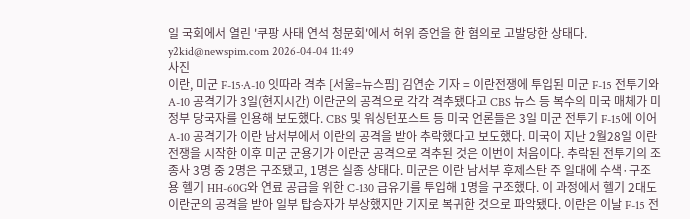일 국회에서 열린 '쿠팡 사태 연석 청문회'에서 허위 증언을 한 혐의로 고발당한 상태다.   y2kid@newspim.com 2026-04-04 11:49
사진
이란, 미군 F-15·A-10 잇따라 격추 [서울=뉴스핌] 김연순 기자 = 이란전쟁에 투입된 미군 F-15 전투기와 A-10 공격기가 3일(현지시간) 이란군의 공격으로 각각 격추됐다고 CBS 뉴스 등 복수의 미국 매체가 미 정부 당국자를 인용해 보도했다. CBS 및 워싱턴포스트 등 미국 언론들은 3일 미군 전투기 F-15에 이어 A-10 공격기가 이란 남서부에서 이란의 공격을 받아 추락했다고 보도했다. 미국이 지난 2월28일 이란전쟁을 시작한 이후 미군 군용기가 이란군 공격으로 격추된 것은 이번이 처음이다. 추락된 전투기의 조종사 3명 중 2명은 구조됐고, 1명은 실종 상태다. 미군은 이란 남서부 후제스탄 주 일대에 수색·구조용 헬기 HH-60G와 연료 공급을 위한 C-130 급유기를 투입해 1명을 구조했다. 이 과정에서 헬기 2대도 이란군의 공격을 받아 일부 탑승자가 부상했지만 기지로 복귀한 것으로 파악됐다. 이란은 이날 F-15 전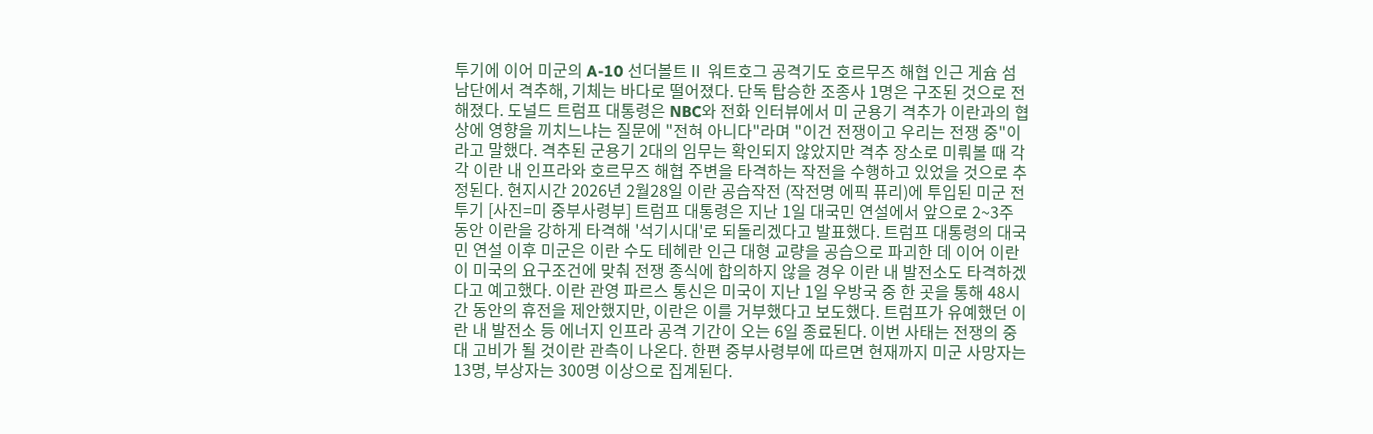투기에 이어 미군의 A-10 선더볼트Ⅱ 워트호그 공격기도 호르무즈 해협 인근 게슘 섬 남단에서 격추해, 기체는 바다로 떨어졌다. 단독 탑승한 조종사 1명은 구조된 것으로 전해졌다. 도널드 트럼프 대통령은 NBC와 전화 인터뷰에서 미 군용기 격추가 이란과의 협상에 영향을 끼치느냐는 질문에 "전혀 아니다"라며 "이건 전쟁이고 우리는 전쟁 중"이라고 말했다. 격추된 군용기 2대의 임무는 확인되지 않았지만 격추 장소로 미뤄볼 때 각각 이란 내 인프라와 호르무즈 해협 주변을 타격하는 작전을 수행하고 있었을 것으로 추정된다. 현지시간 2026년 2월28일 이란 공습작전 (작전명 에픽 퓨리)에 투입된 미군 전투기 [사진=미 중부사령부] 트럼프 대통령은 지난 1일 대국민 연설에서 앞으로 2~3주 동안 이란을 강하게 타격해 '석기시대'로 되돌리겠다고 발표했다. 트럼프 대통령의 대국민 연설 이후 미군은 이란 수도 테헤란 인근 대형 교량을 공습으로 파괴한 데 이어 이란이 미국의 요구조건에 맞춰 전쟁 종식에 합의하지 않을 경우 이란 내 발전소도 타격하겠다고 예고했다. 이란 관영 파르스 통신은 미국이 지난 1일 우방국 중 한 곳을 통해 48시간 동안의 휴전을 제안했지만, 이란은 이를 거부했다고 보도했다. 트럼프가 유예했던 이란 내 발전소 등 에너지 인프라 공격 기간이 오는 6일 종료된다. 이번 사태는 전쟁의 중대 고비가 될 것이란 관측이 나온다. 한편 중부사령부에 따르면 현재까지 미군 사망자는 13명, 부상자는 300명 이상으로 집계된다.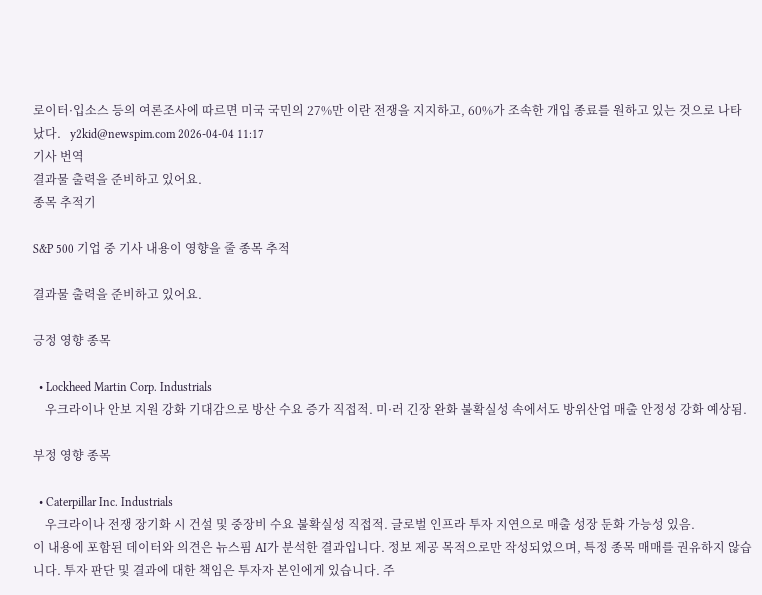로이터·입소스 등의 여론조사에 따르면 미국 국민의 27%만 이란 전쟁을 지지하고, 60%가 조속한 개입 종료를 원하고 있는 것으로 나타났다.   y2kid@newspim.com 2026-04-04 11:17
기사 번역
결과물 출력을 준비하고 있어요.
종목 추적기

S&P 500 기업 중 기사 내용이 영향을 줄 종목 추적

결과물 출력을 준비하고 있어요.

긍정 영향 종목

  • Lockheed Martin Corp. Industrials
    우크라이나 안보 지원 강화 기대감으로 방산 수요 증가 직접적. 미·러 긴장 완화 불확실성 속에서도 방위산업 매출 안정성 강화 예상됨.

부정 영향 종목

  • Caterpillar Inc. Industrials
    우크라이나 전쟁 장기화 시 건설 및 중장비 수요 불확실성 직접적. 글로벌 인프라 투자 지연으로 매출 성장 둔화 가능성 있음.
이 내용에 포함된 데이터와 의견은 뉴스핌 AI가 분석한 결과입니다. 정보 제공 목적으로만 작성되었으며, 특정 종목 매매를 권유하지 않습니다. 투자 판단 및 결과에 대한 책임은 투자자 본인에게 있습니다. 주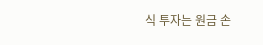식 투자는 원금 손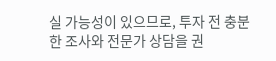실 가능성이 있으므로, 투자 전 충분한 조사와 전문가 상담을 권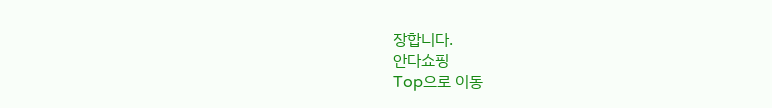장합니다.
안다쇼핑
Top으로 이동